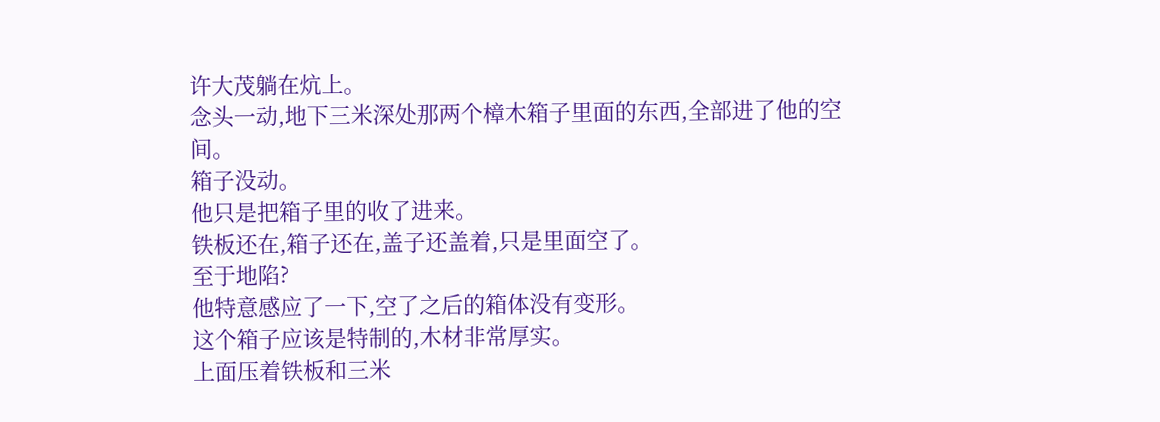许大茂躺在炕上。
念头一动,地下三米深处那两个樟木箱子里面的东西,全部进了他的空间。
箱子没动。
他只是把箱子里的收了进来。
铁板还在,箱子还在,盖子还盖着,只是里面空了。
至于地陷?
他特意感应了一下,空了之后的箱体没有变形。
这个箱子应该是特制的,木材非常厚实。
上面压着铁板和三米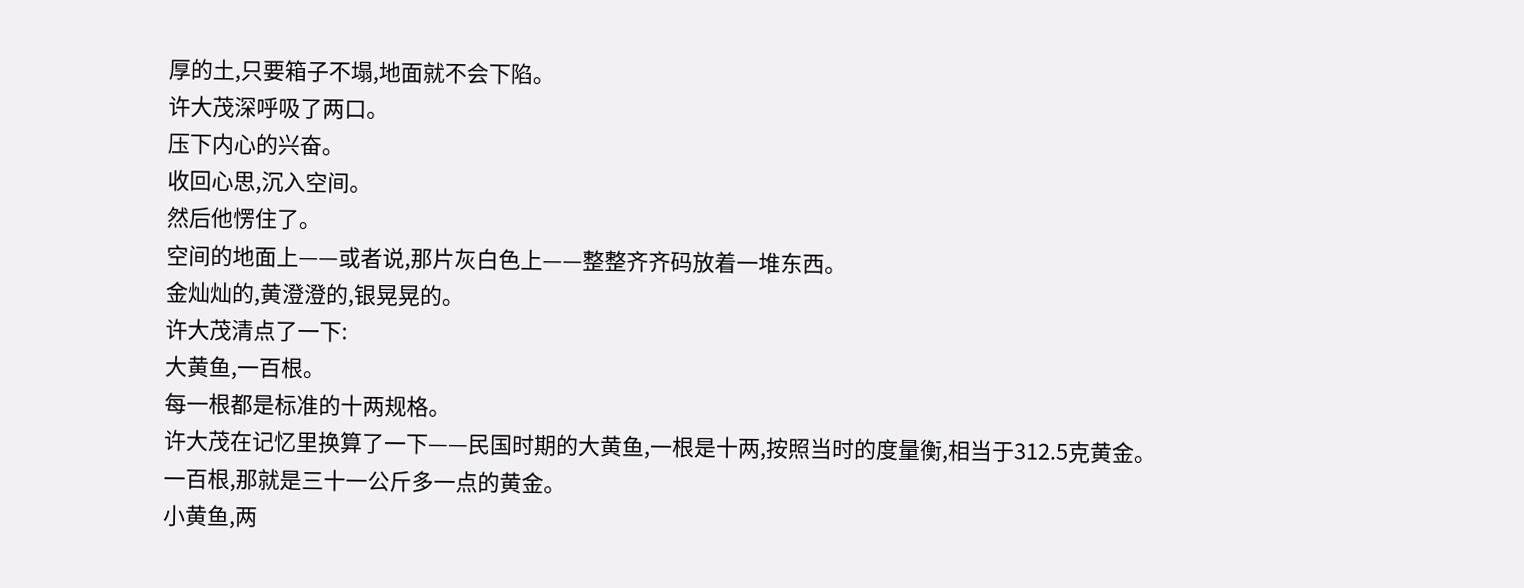厚的土,只要箱子不塌,地面就不会下陷。
许大茂深呼吸了两口。
压下内心的兴奋。
收回心思,沉入空间。
然后他愣住了。
空间的地面上——或者说,那片灰白色上——整整齐齐码放着一堆东西。
金灿灿的,黄澄澄的,银晃晃的。
许大茂清点了一下:
大黄鱼,一百根。
每一根都是标准的十两规格。
许大茂在记忆里换算了一下——民国时期的大黄鱼,一根是十两,按照当时的度量衡,相当于312.5克黄金。
一百根,那就是三十一公斤多一点的黄金。
小黄鱼,两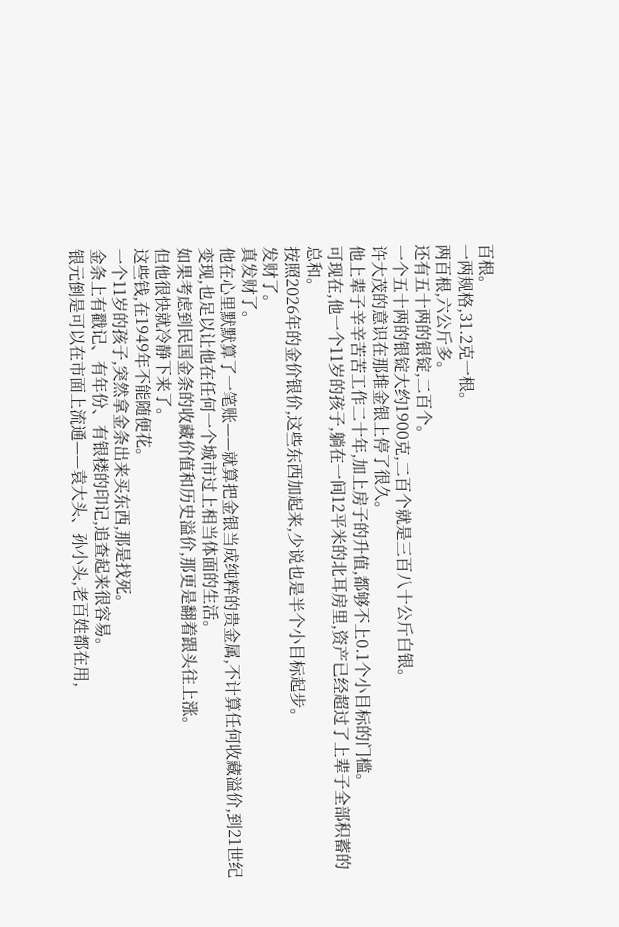百根。
一两规格,31.2克一根。
两百根,六公斤多。
还有五十两的银锭,二百个。
一个五十两的银锭大约1900克,二百个就是三百八十公斤白银。
许大茂的意识在那堆金银上停了很久。
他上辈子辛辛苦苦工作二十年,加上房子的升值,都够不上0.1个小目标的门槛。
可现在,他一个11岁的孩子,躺在一间12平米的北耳房里,资产已经超过了上辈子全部积蓄的总和。
按照2026年的金价银价,这些东西加起来,少说也是半个小目标起步。
发财了。
真发财了。
他在心里默默算了一笔账——就算把金银当成纯粹的贵金属,不计算任何收藏溢价,到21世纪变现,也足以让他在任何一个城市过上相当体面的生活。
如果考虑到民国金条的收藏价值和历史溢价,那更是翻着跟头往上涨。
但他很快就冷静下来了。
这些钱,在1949年不能随便花。
一个11岁的孩子,突然拿金条出来买东西,那是找死。
金条上有戳记、有年份、有银楼的印记,追查起来很容易。
银元倒是可以在市面上流通——袁大头、孙小头,老百姓都在用,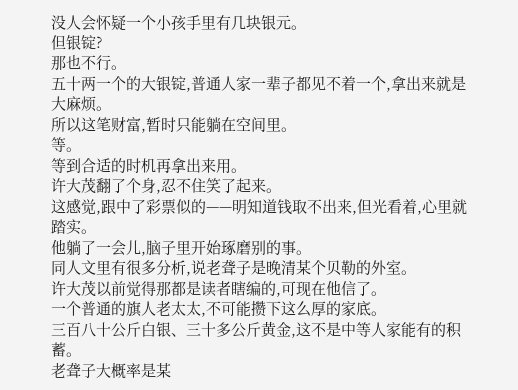没人会怀疑一个小孩手里有几块银元。
但银锭?
那也不行。
五十两一个的大银锭,普通人家一辈子都见不着一个,拿出来就是大麻烦。
所以这笔财富,暂时只能躺在空间里。
等。
等到合适的时机再拿出来用。
许大茂翻了个身,忍不住笑了起来。
这感觉,跟中了彩票似的——明知道钱取不出来,但光看着,心里就踏实。
他躺了一会儿,脑子里开始琢磨别的事。
同人文里有很多分析,说老聋子是晚清某个贝勒的外室。
许大茂以前觉得那都是读者瞎编的,可现在他信了。
一个普通的旗人老太太,不可能攒下这么厚的家底。
三百八十公斤白银、三十多公斤黄金,这不是中等人家能有的积蓄。
老聋子大概率是某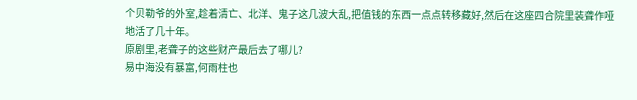个贝勒爷的外室,趁着清亡、北洋、鬼子这几波大乱,把值钱的东西一点点转移藏好,然后在这座四合院里装聋作哑地活了几十年。
原剧里,老聋子的这些财产最后去了哪儿?
易中海没有暴富,何雨柱也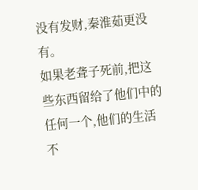没有发财,秦淮茹更没有。
如果老聋子死前,把这些东西留给了他们中的任何一个,他们的生活不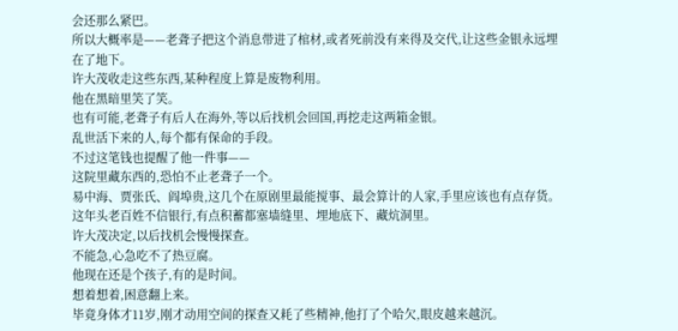会还那么紧巴。
所以大概率是——老聋子把这个消息带进了棺材,或者死前没有来得及交代,让这些金银永远埋在了地下。
许大茂收走这些东西,某种程度上算是废物利用。
他在黑暗里笑了笑。
也有可能,老聋子有后人在海外,等以后找机会回国,再挖走这两箱金银。
乱世活下来的人,每个都有保命的手段。
不过这笔钱也提醒了他一件事——
这院里藏东西的,恐怕不止老聋子一个。
易中海、贾张氏、阎埠贵,这几个在原剧里最能搅事、最会算计的人家,手里应该也有点存货。
这年头老百姓不信银行,有点积蓄都塞墙缝里、埋地底下、藏炕洞里。
许大茂决定,以后找机会慢慢探查。
不能急,心急吃不了热豆腐。
他现在还是个孩子,有的是时间。
想着想着,困意翻上来。
毕竟身体才11岁,刚才动用空间的探查又耗了些精神,他打了个哈欠,眼皮越来越沉。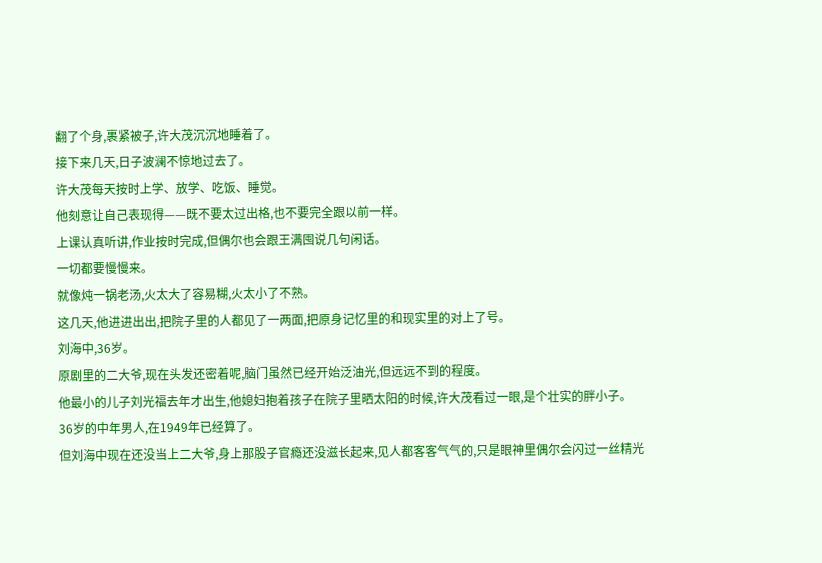翻了个身,裹紧被子,许大茂沉沉地睡着了。
接下来几天,日子波澜不惊地过去了。
许大茂每天按时上学、放学、吃饭、睡觉。
他刻意让自己表现得——既不要太过出格,也不要完全跟以前一样。
上课认真听讲,作业按时完成,但偶尔也会跟王满囤说几句闲话。
一切都要慢慢来。
就像炖一锅老汤,火太大了容易糊,火太小了不熟。
这几天,他进进出出,把院子里的人都见了一两面,把原身记忆里的和现实里的对上了号。
刘海中,36岁。
原剧里的二大爷,现在头发还密着呢,脑门虽然已经开始泛油光,但远远不到的程度。
他最小的儿子刘光福去年才出生,他媳妇抱着孩子在院子里晒太阳的时候,许大茂看过一眼,是个壮实的胖小子。
36岁的中年男人,在1949年已经算了。
但刘海中现在还没当上二大爷,身上那股子官瘾还没滋长起来,见人都客客气气的,只是眼神里偶尔会闪过一丝精光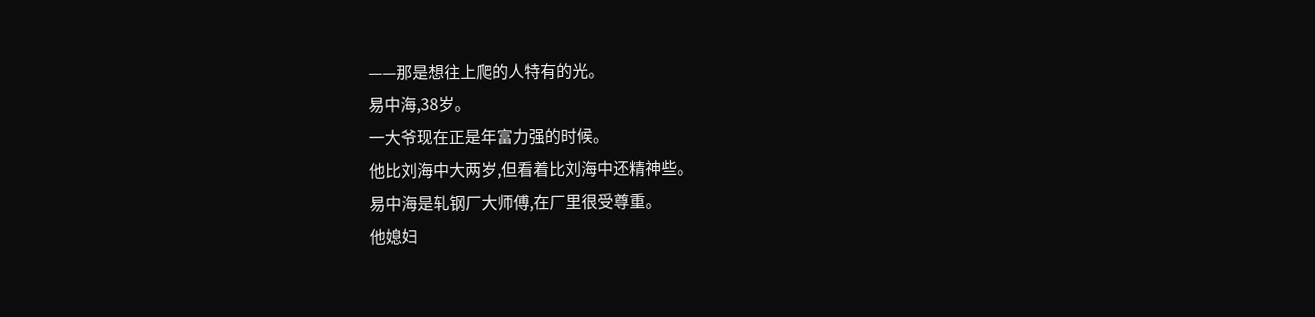——那是想往上爬的人特有的光。
易中海,38岁。
一大爷现在正是年富力强的时候。
他比刘海中大两岁,但看着比刘海中还精神些。
易中海是轧钢厂大师傅,在厂里很受尊重。
他媳妇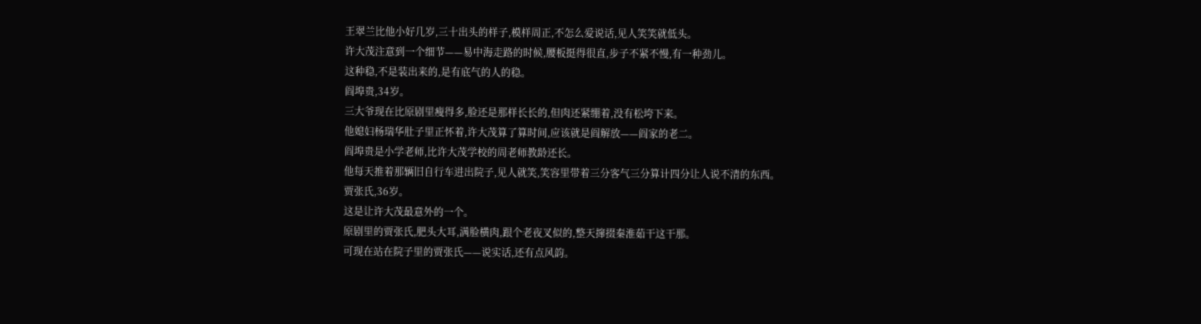王翠兰比他小好几岁,三十出头的样子,模样周正,不怎么爱说话,见人笑笑就低头。
许大茂注意到一个细节——易中海走路的时候,腰板挺得很直,步子不紧不慢,有一种劲儿。
这种稳,不是装出来的,是有底气的人的稳。
阎埠贵,34岁。
三大爷现在比原剧里瘦得多,脸还是那样长长的,但肉还紧绷着,没有松垮下来。
他媳妇杨瑞华肚子里正怀着,许大茂算了算时间,应该就是阎解放——阎家的老二。
阎埠贵是小学老师,比许大茂学校的周老师教龄还长。
他每天推着那辆旧自行车进出院子,见人就笑,笑容里带着三分客气三分算计四分让人说不清的东西。
贾张氏,36岁。
这是让许大茂最意外的一个。
原剧里的贾张氏,肥头大耳,满脸横肉,跟个老夜叉似的,整天撺掇秦淮茹干这干那。
可现在站在院子里的贾张氏——说实话,还有点风韵。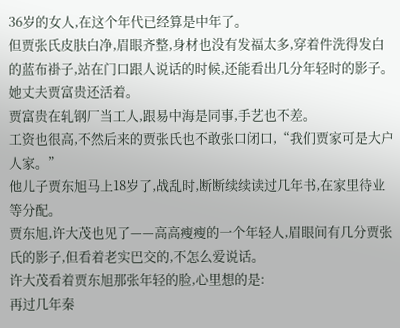36岁的女人,在这个年代已经算是中年了。
但贾张氏皮肤白净,眉眼齐整,身材也没有发福太多,穿着件洗得发白的蓝布褂子,站在门口跟人说话的时候,还能看出几分年轻时的影子。
她丈夫贾富贵还活着。
贾富贵在轧钢厂当工人,跟易中海是同事,手艺也不差。
工资也很高,不然后来的贾张氏也不敢张口闭口,“我们贾家可是大户人家。”
他儿子贾东旭马上18岁了,战乱时,断断续续读过几年书,在家里待业等分配。
贾东旭,许大茂也见了——高高瘦瘦的一个年轻人,眉眼间有几分贾张氏的影子,但看着老实巴交的,不怎么爱说话。
许大茂看着贾东旭那张年轻的脸,心里想的是:
再过几年秦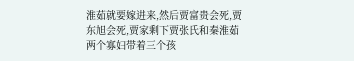淮茹就要嫁进来,然后贾富贵会死,贾东旭会死,贾家剩下贾张氏和秦淮茹两个寡妇带着三个孩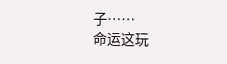子……
命运这玩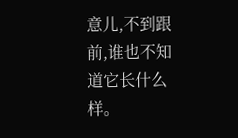意儿,不到跟前,谁也不知道它长什么样。